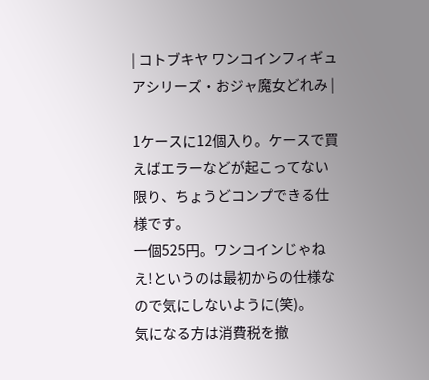| コトブキヤ ワンコインフィギュアシリーズ・おジャ魔女どれみ |

1ケースに12個入り。ケースで買えばエラーなどが起こってない限り、ちょうどコンプできる仕様です。
一個525円。ワンコインじゃねえ!というのは最初からの仕様なので気にしないように(笑)。
気になる方は消費税を撤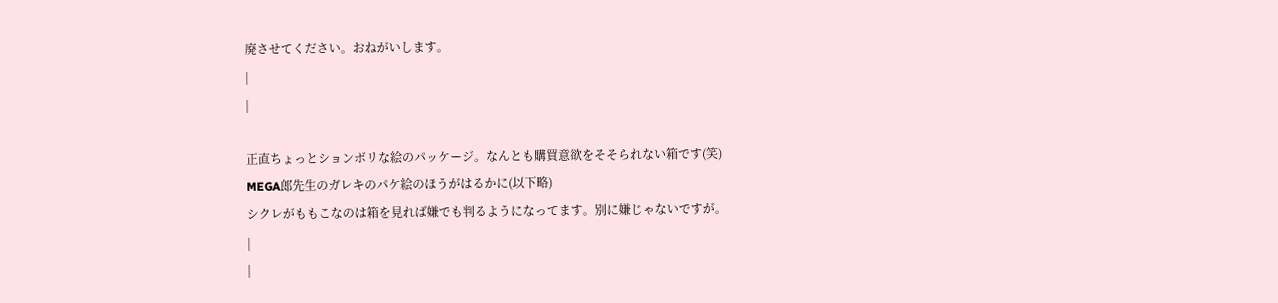廃させてください。おねがいします。
|
|

正直ちょっとションボリな絵のパッケージ。なんとも購買意欲をそそられない箱です(笑)
MEGA郎先生のガレキのパケ絵のほうがはるかに(以下略)
シクレがももこなのは箱を見れば嫌でも判るようになってます。別に嫌じゃないですが。
|
|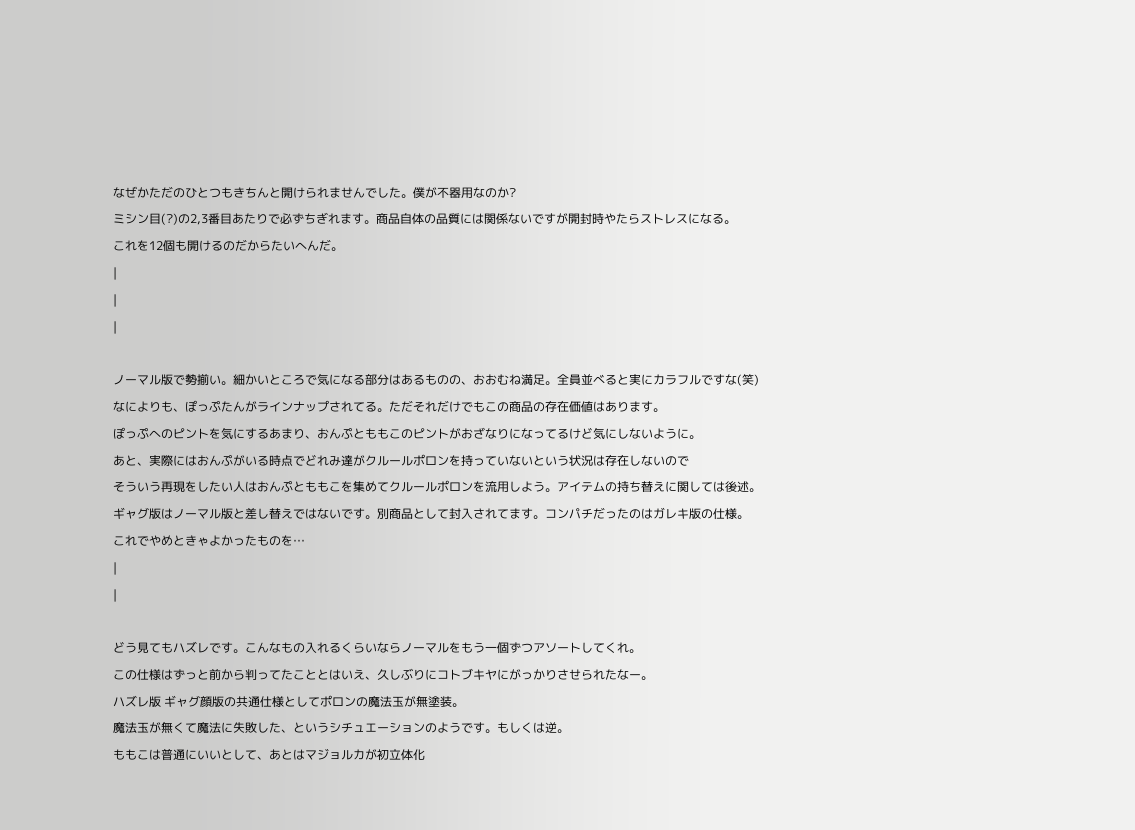なぜかただのひとつもきちんと開けられませんでした。僕が不器用なのか?
ミシン目(?)の2,3番目あたりで必ずちぎれます。商品自体の品質には関係ないですが開封時やたらストレスになる。
これを12個も開けるのだからたいへんだ。
|
|
|

ノーマル版で勢揃い。細かいところで気になる部分はあるものの、おおむね満足。全員並べると実にカラフルですな(笑)
なによりも、ぽっぷたんがラインナップされてる。ただそれだけでもこの商品の存在価値はあります。
ぽっぷへのピントを気にするあまり、おんぷとももこのピントがおざなりになってるけど気にしないように。
あと、実際にはおんぷがいる時点でどれみ達がクルールポロンを持っていないという状況は存在しないので
そういう再現をしたい人はおんぷとももこを集めてクルールポロンを流用しよう。アイテムの持ち替えに関しては後述。
ギャグ版はノーマル版と差し替えではないです。別商品として封入されてます。コンパチだったのはガレキ版の仕様。
これでやめときゃよかったものを…
|
|

どう見てもハズレです。こんなもの入れるくらいならノーマルをもう一個ずつアソートしてくれ。
この仕様はずっと前から判ってたこととはいえ、久しぶりにコトブキヤにがっかりさせられたなー。
ハズレ版 ギャグ顔版の共通仕様としてポロンの魔法玉が無塗装。
魔法玉が無くて魔法に失敗した、というシチュエーションのようです。もしくは逆。
ももこは普通にいいとして、あとはマジョルカが初立体化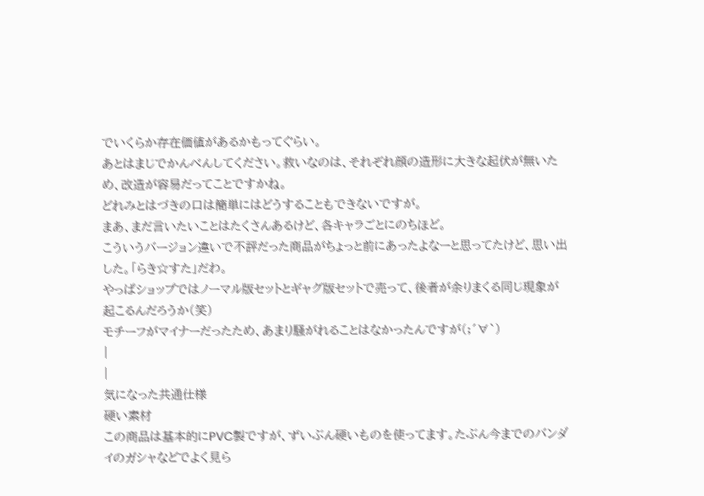でいくらか存在価値があるかもってぐらい。
あとはまじでかんべんしてください。救いなのは、それぞれ顔の造形に大きな起伏が無いため、改造が容易だってことですかね。
どれみとはづきの口は簡単にはどうすることもできないですが。
まあ、まだ言いたいことはたくさんあるけど、各キャラごとにのちほど。
こういうバージョン違いで不評だった商品がちょっと前にあったよなーと思ってたけど、思い出した。「らき☆すた」だわ。
やっぱショップではノーマル版セットとギャグ版セットで売って、後者が余りまくる同じ現象が起こるんだろうか(笑)
モチーフがマイナーだったため、あまり騒がれることはなかったんですが(;´∀`)
|
|
気になった共通仕様
硬い素材
この商品は基本的にPVC製ですが、ずいぶん硬いものを使ってます。たぶん今までのバンダイのガシャなどでよく見ら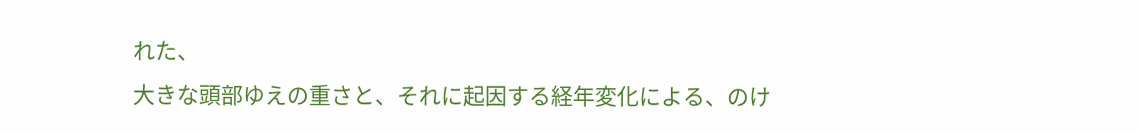れた、
大きな頭部ゆえの重さと、それに起因する経年変化による、のけ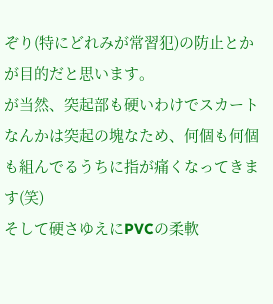ぞり(特にどれみが常習犯)の防止とかが目的だと思います。
が当然、突起部も硬いわけでスカートなんかは突起の塊なため、何個も何個も組んでるうちに指が痛くなってきます(笑)
そして硬さゆえにPVCの柔軟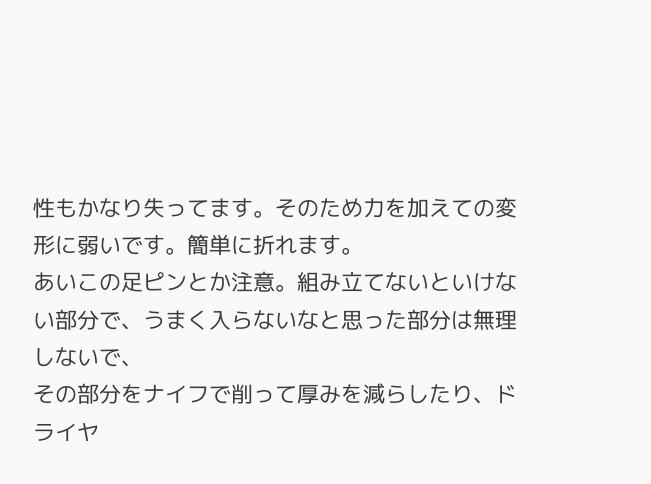性もかなり失ってます。そのため力を加えての変形に弱いです。簡単に折れます。
あいこの足ピンとか注意。組み立てないといけない部分で、うまく入らないなと思った部分は無理しないで、
その部分をナイフで削って厚みを減らしたり、ドライヤ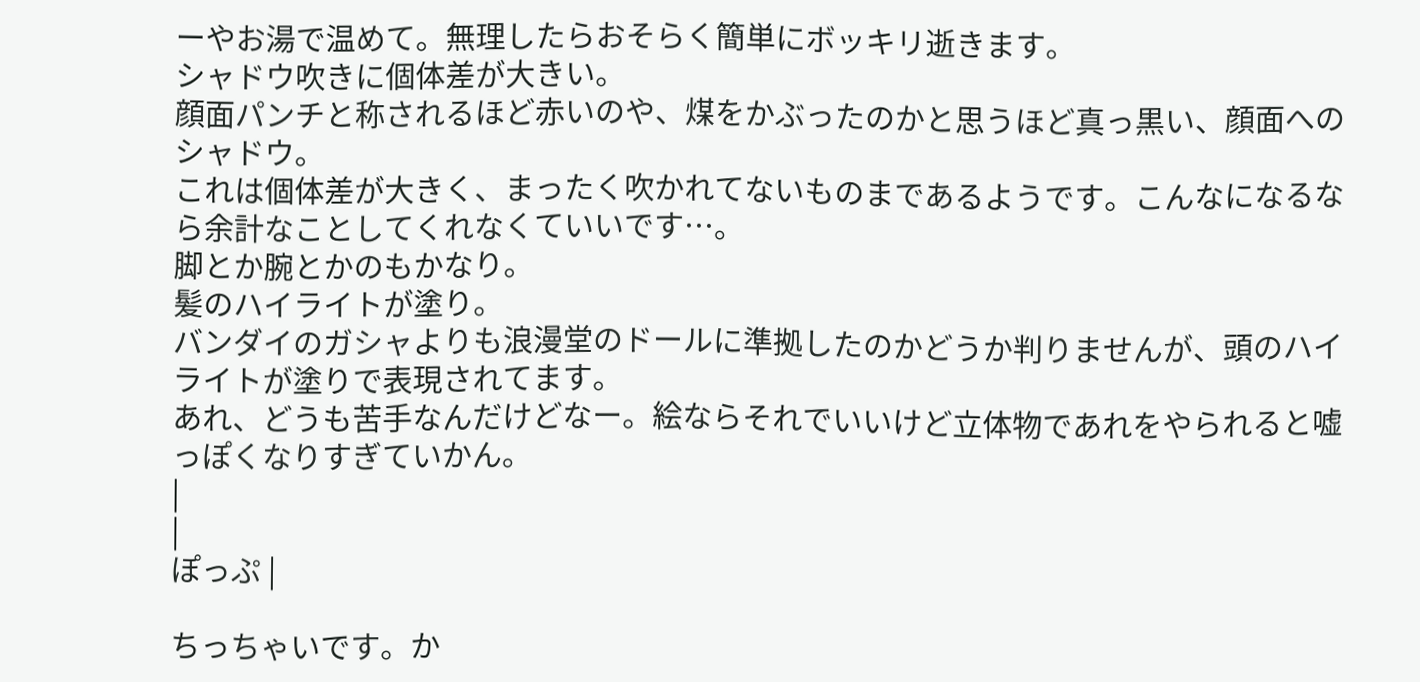ーやお湯で温めて。無理したらおそらく簡単にボッキリ逝きます。
シャドウ吹きに個体差が大きい。
顔面パンチと称されるほど赤いのや、煤をかぶったのかと思うほど真っ黒い、顔面へのシャドウ。
これは個体差が大きく、まったく吹かれてないものまであるようです。こんなになるなら余計なことしてくれなくていいです…。
脚とか腕とかのもかなり。
髪のハイライトが塗り。
バンダイのガシャよりも浪漫堂のドールに準拠したのかどうか判りませんが、頭のハイライトが塗りで表現されてます。
あれ、どうも苦手なんだけどなー。絵ならそれでいいけど立体物であれをやられると嘘っぽくなりすぎていかん。
|
|
ぽっぷ |

ちっちゃいです。か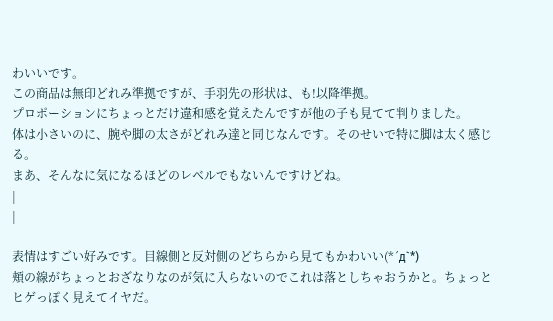わいいです。
この商品は無印どれみ準拠ですが、手羽先の形状は、も!以降準拠。
プロポーションにちょっとだけ違和感を覚えたんですが他の子も見てて判りました。
体は小さいのに、腕や脚の太さがどれみ達と同じなんです。そのせいで特に脚は太く感じる。
まあ、そんなに気になるほどのレベルでもないんですけどね。
|
|

表情はすごい好みです。目線側と反対側のどちらから見てもかわいい(*´д`*)
頬の線がちょっとおざなりなのが気に入らないのでこれは落としちゃおうかと。ちょっとヒゲっぽく見えてイヤだ。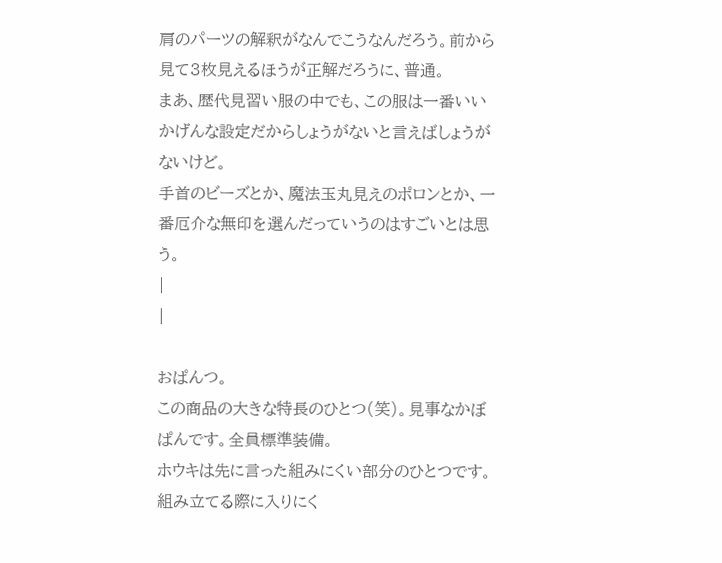肩のパーツの解釈がなんでこうなんだろう。前から見て3枚見えるほうが正解だろうに、普通。
まあ、歴代見習い服の中でも、この服は一番いいかげんな設定だからしょうがないと言えばしょうがないけど。
手首のビーズとか、魔法玉丸見えのポロンとか、一番厄介な無印を選んだっていうのはすごいとは思う。
|
|

おぱんつ。
この商品の大きな特長のひとつ(笑)。見事なかぼぱんです。全員標準装備。
ホウキは先に言った組みにくい部分のひとつです。組み立てる際に入りにく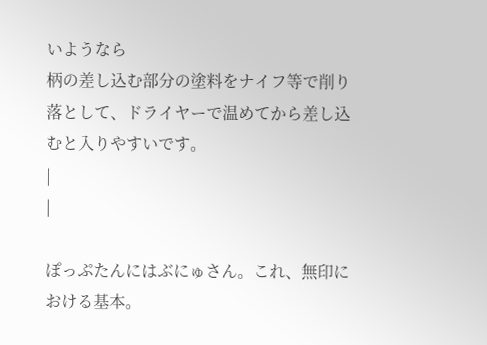いようなら
柄の差し込む部分の塗料をナイフ等で削り落として、ドライヤーで温めてから差し込むと入りやすいです。
|
|

ぽっぷたんにはぶにゅさん。これ、無印における基本。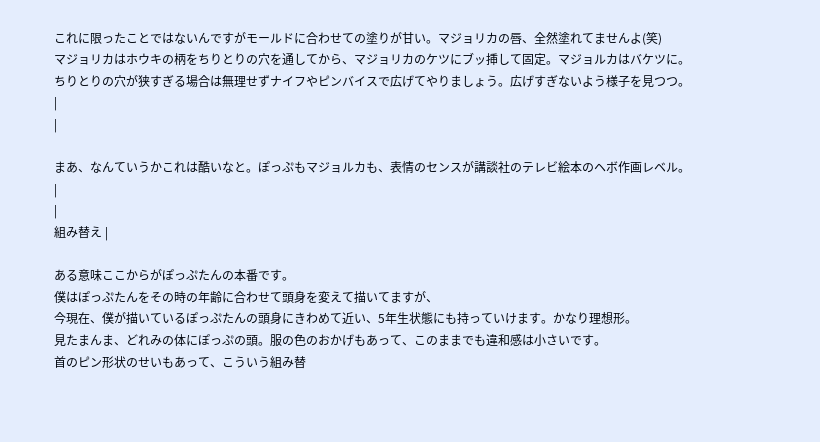これに限ったことではないんですがモールドに合わせての塗りが甘い。マジョリカの唇、全然塗れてませんよ(笑)
マジョリカはホウキの柄をちりとりの穴を通してから、マジョリカのケツにブッ挿して固定。マジョルカはバケツに。
ちりとりの穴が狭すぎる場合は無理せずナイフやピンバイスで広げてやりましょう。広げすぎないよう様子を見つつ。
|
|

まあ、なんていうかこれは酷いなと。ぽっぷもマジョルカも、表情のセンスが講談社のテレビ絵本のヘボ作画レベル。
|
|
組み替え |

ある意味ここからがぽっぷたんの本番です。
僕はぽっぷたんをその時の年齢に合わせて頭身を変えて描いてますが、
今現在、僕が描いているぽっぷたんの頭身にきわめて近い、5年生状態にも持っていけます。かなり理想形。
見たまんま、どれみの体にぽっぷの頭。服の色のおかげもあって、このままでも違和感は小さいです。
首のピン形状のせいもあって、こういう組み替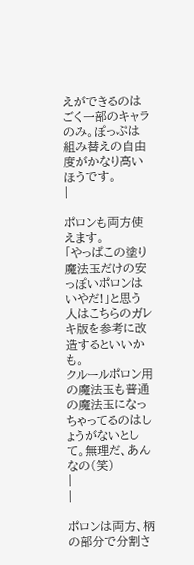えができるのはごく一部のキャラのみ。ぽっぷは組み替えの自由度がかなり高いほうです。
|

ポロンも両方使えます。
「やっぱこの塗り魔法玉だけの安っぽいポロンはいやだ!」と思う人はこちらのガレキ版を参考に改造するといいかも。
クルールポロン用の魔法玉も普通の魔法玉になっちゃってるのはしょうがないとして。無理だ、あんなの(笑)
|
|

ポロンは両方、柄の部分で分割さ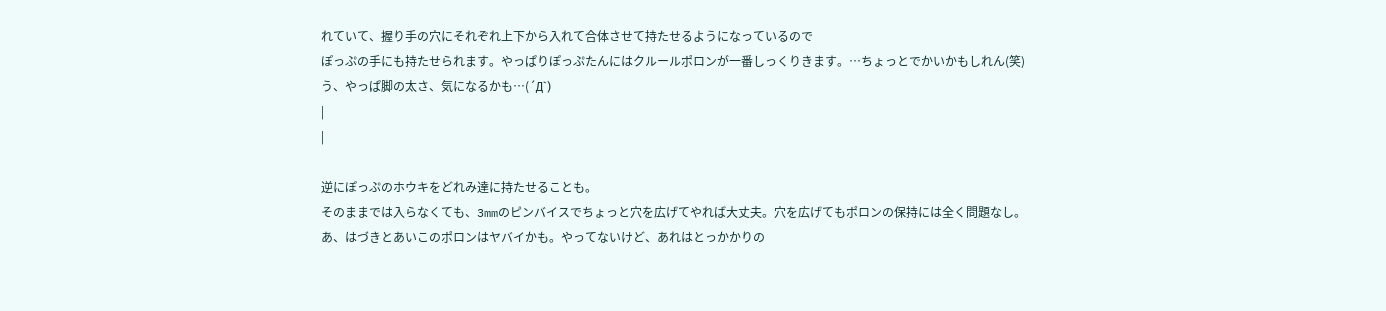れていて、握り手の穴にそれぞれ上下から入れて合体させて持たせるようになっているので
ぽっぷの手にも持たせられます。やっぱりぽっぷたんにはクルールポロンが一番しっくりきます。…ちょっとでかいかもしれん(笑)
う、やっぱ脚の太さ、気になるかも…(´Д`)
|
|

逆にぽっぷのホウキをどれみ達に持たせることも。
そのままでは入らなくても、3mmのピンバイスでちょっと穴を広げてやれば大丈夫。穴を広げてもポロンの保持には全く問題なし。
あ、はづきとあいこのポロンはヤバイかも。やってないけど、あれはとっかかりの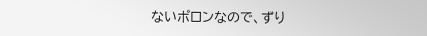ないポロンなので、ずり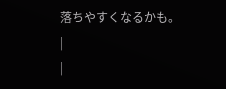落ちやすくなるかも。
|
|